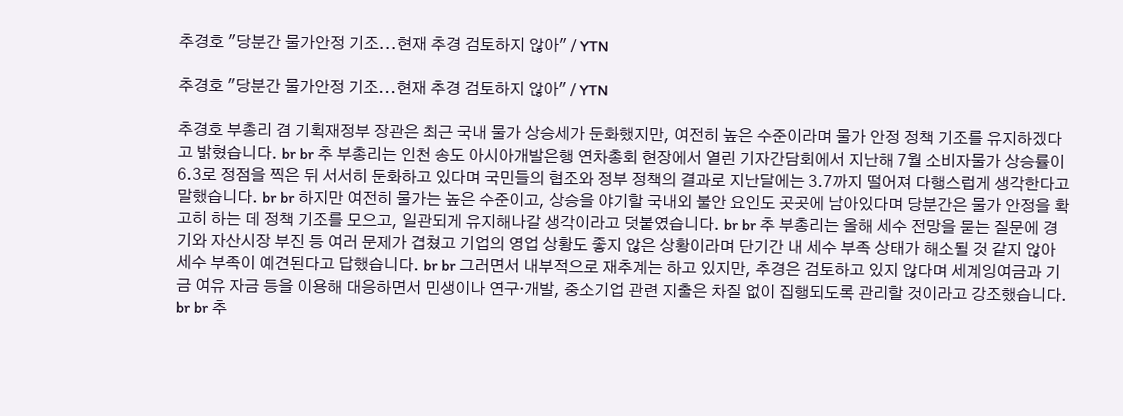추경호 "당분간 물가안정 기조...현재 추경 검토하지 않아" / YTN

추경호 "당분간 물가안정 기조...현재 추경 검토하지 않아" / YTN

추경호 부총리 겸 기획재정부 장관은 최근 국내 물가 상승세가 둔화했지만, 여전히 높은 수준이라며 물가 안정 정책 기조를 유지하겠다고 밝혔습니다. br br 추 부총리는 인천 송도 아시아개발은행 연차총회 현장에서 열린 기자간담회에서 지난해 7월 소비자물가 상승률이 6.3로 정점을 찍은 뒤 서서히 둔화하고 있다며 국민들의 협조와 정부 정책의 결과로 지난달에는 3.7까지 떨어져 다행스럽게 생각한다고 말했습니다. br br 하지만 여전히 물가는 높은 수준이고, 상승을 야기할 국내외 불안 요인도 곳곳에 남아있다며 당분간은 물가 안정을 확고히 하는 데 정책 기조를 모으고, 일관되게 유지해나갈 생각이라고 덧붙였습니다. br br 추 부총리는 올해 세수 전망을 묻는 질문에 경기와 자산시장 부진 등 여러 문제가 겹쳤고 기업의 영업 상황도 좋지 않은 상황이라며 단기간 내 세수 부족 상태가 해소될 것 같지 않아 세수 부족이 예견된다고 답했습니다. br br 그러면서 내부적으로 재추계는 하고 있지만, 추경은 검토하고 있지 않다며 세계잉여금과 기금 여유 자금 등을 이용해 대응하면서 민생이나 연구·개발, 중소기업 관련 지출은 차질 없이 집행되도록 관리할 것이라고 강조했습니다. br br 추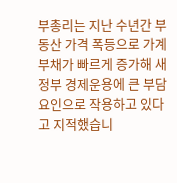부총리는 지난 수년간 부동산 가격 폭등으로 가계부채가 빠르게 증가해 새 정부 경제운용에 큰 부담 요인으로 작용하고 있다고 지적했습니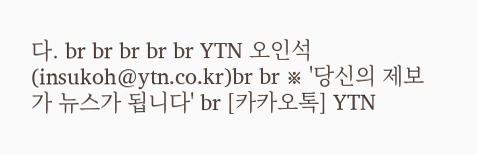다. br br br br br YTN 오인석 (insukoh@ytn.co.kr)br br ※ '당신의 제보가 뉴스가 됩니다' br [카카오톡] YTN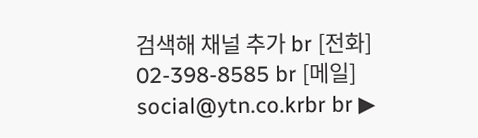검색해 채널 추가 br [전화] 02-398-8585 br [메일] social@ytn.co.krbr br ▶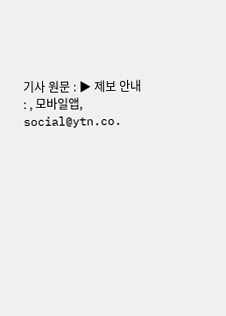기사 원문 : ▶ 제보 안내 : , 모바일앱, social@ytn.co.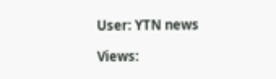User: YTN news

Views: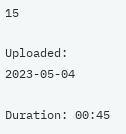15

Uploaded: 2023-05-04

Duration: 00:45